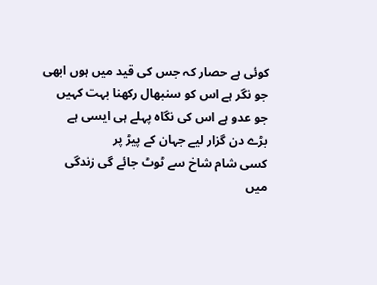کوئی ہے حصار کہ جس کی قید میں ہوں ابھی
جو نگر ہے اس کو سنبھال رکھنا بہت کہیں
جو عدو ہے اس کی نگاہ پہلے ہی ایسی ہے
بڑے دن گزار لیے جہان کے پیڑ پر
کسی شام شاخ سے ٹوٹ جائے گی زندگی
میں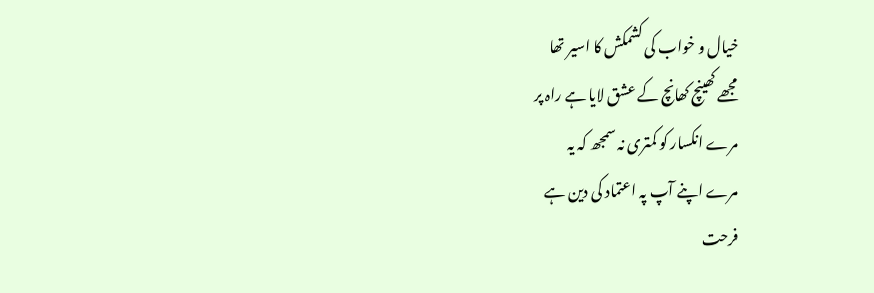خیال و خواب کی کشمکش کا اسیر تھا
مجھے کھینچ کھانچ کے عشق لایا ہے راہ پر
مرے انکسار کو کمتری نہ سمجھ کہ یہ
مرے اپنے آپ پہ اعتماد کی دین ہے
فرحت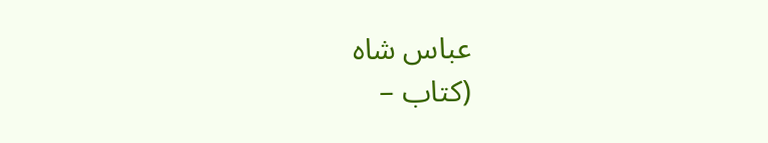عباس شاہ
(کتاب –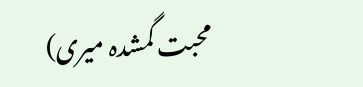محبت گمشدہ میری)